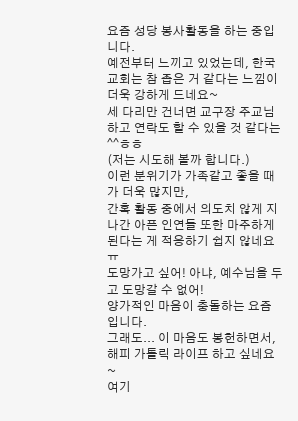요즘 성당 봉사활동을 하는 중입니다.
예전부터 느끼고 있었는데, 한국 교회는 참 좁은 거 같다는 느낌이 더욱 강하게 드네요~
세 다리만 건너면 교구장 주교님하고 연락도 할 수 있을 것 같다는 ^^ㅎㅎ
(저는 시도해 볼까 합니다.)
이런 분위기가 가족같고 좋을 때가 더욱 많지만,
간혹 활동 중에서 의도치 않게 지나간 아픈 인연들 또한 마주하게 된다는 게 적응하기 쉽지 않네요 ㅠ
도망가고 싶어! 아냐, 예수님을 두고 도망갈 수 없어!
양가적인 마음이 충돌하는 요즘입니다.
그래도... 이 마음도 봉헌하면서, 해피 가톨릭 라이프 하고 싶네요~
여기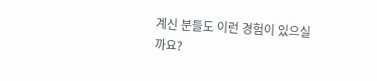계신 분들도 이런 경험이 있으실까요?